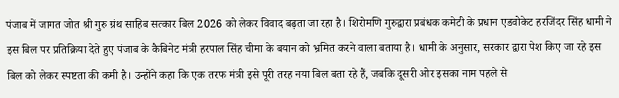पंजाब में जागत जोत श्री गुरु ग्रंथ साहिब सत्कार बिल 2026 को लेकर विवाद बढ़ता जा रहा है। शिरोमणि गुरुद्वारा प्रबंधक कमेटी के प्रधान एडवोकेट हरजिंदर सिंह धामी ने इस बिल पर प्रतिक्रिया देते हुए पंजाब के कैबिनेट मंत्री हरपाल सिंह चीमा के बयान को भ्रमित करने वाला बताया है। धामी के अनुसार, सरकार द्वारा पेश किए जा रहे इस बिल को लेकर स्पष्टता की कमी है। उन्होंने कहा कि एक तरफ मंत्री इसे पूरी तरह नया बिल बता रहे हैं, जबकि दूसरी ओर इसका नाम पहले से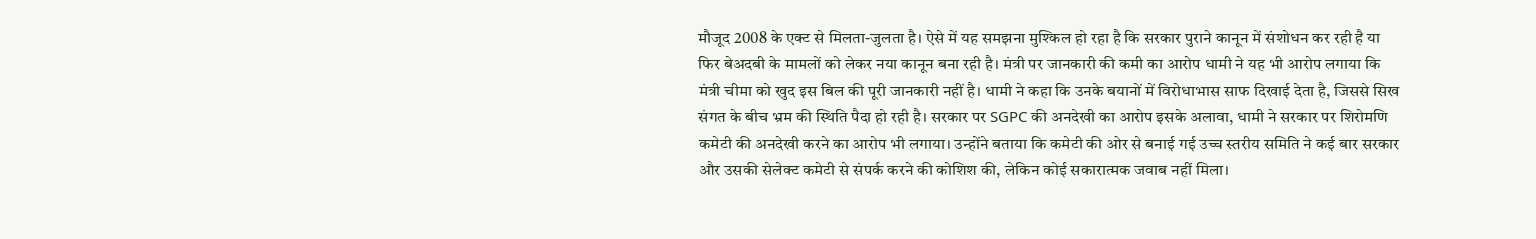मौजूद 2008 के एक्ट से मिलता-जुलता है। ऐसे में यह समझना मुश्किल हो रहा है कि सरकार पुराने कानून में संशोधन कर रही है या फिर बेअदबी के मामलों को लेकर नया कानून बना रही है। मंत्री पर जानकारी की कमी का आरोप धामी ने यह भी आरोप लगाया कि मंत्री चीमा को खुद इस बिल की पूरी जानकारी नहीं है। धामी ने कहा कि उनके बयानों में विरोधाभास साफ दिखाई देता है, जिससे सिख संगत के बीच भ्रम की स्थिति पैदा हो रही है। सरकार पर SGPC की अनदेखी का आरोप इसके अलावा, धामी ने सरकार पर शिरोमणि कमेटी की अनदेखी करने का आरोप भी लगाया। उन्होंने बताया कि कमेटी की ओर से बनाई गई उच्च स्तरीय समिति ने कई बार सरकार और उसकी सेलेक्ट कमेटी से संपर्क करने की कोशिश की, लेकिन कोई सकारात्मक जवाब नहीं मिला।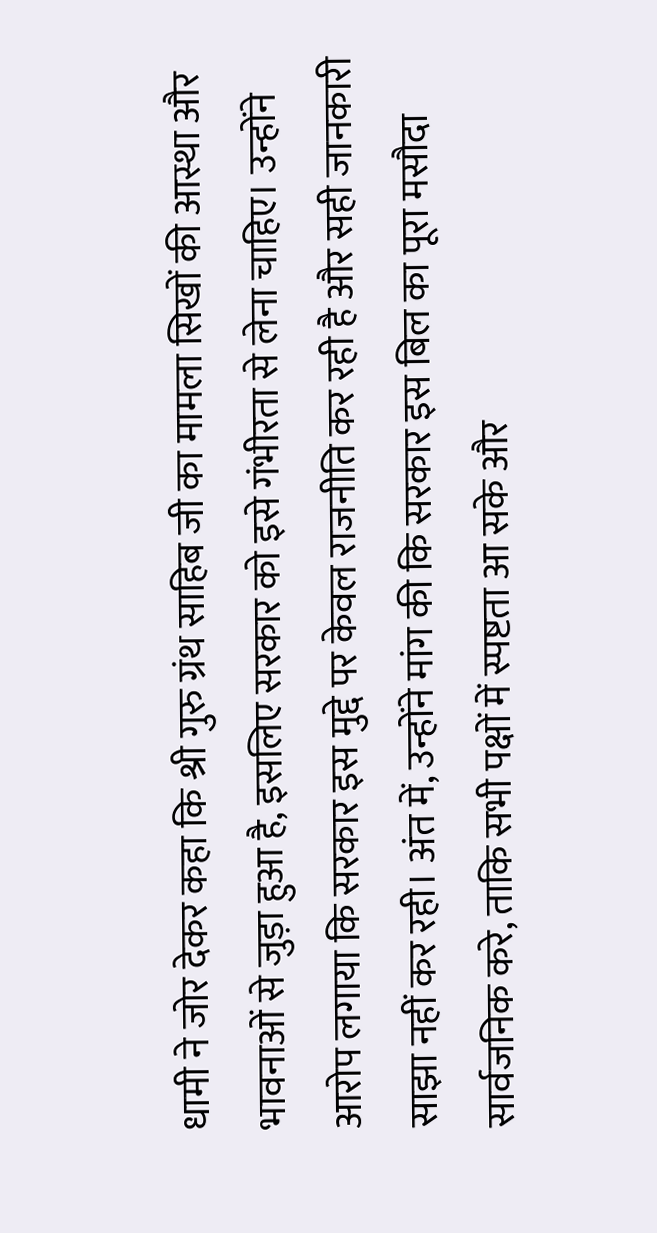धामी ने जोर देकर कहा कि श्री गुरु ग्रंथ साहिब जी का मामला सिखों की आस्था और भावनाओं से जुड़ा हुआ है, इसलिए सरकार को इसे गंभीरता से लेना चाहिए। उन्होंने आरोप लगाया कि सरकार इस मुद्दे पर केवल राजनीति कर रही है और सही जानकारी साझा नहीं कर रही। अंत में, उन्होंने मांग की कि सरकार इस बिल का पूरा मसौदा सार्वजनिक करे, ताकि सभी पक्षों में स्पष्टता आ सके और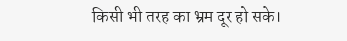किसी भी तरह का भ्रम दूर हो सके।